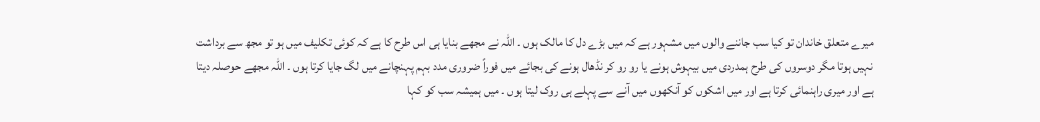میرے متعلق خاندان تو کیا سب جاننے والوں میں مشہور ہے کہ میں بڑے دل کا مالک ہوں ۔ اللہ نے مجھے بنایا ہی اس طرح کا ہے کہ کوئی تکلیف میں ہو تو مجھ سے برداشت نہیں ہوتا مگر دوسروں کی طرح ہمدردی میں بیہوش ہونے یا رو رو کر نڈھال ہونے کی بجائے میں فوراً ضروری مدد بہم پہنچانے میں لگ جایا کرتا ہوں ۔ اللہ مجھے حوصلہ دیتا ہے اور میری راہنمائی کرتا ہے اور میں اشکوں کو آنکھوں میں آنے سے پہلے ہی روک لیتا ہوں ۔ میں ہمیشہ سب کو کہا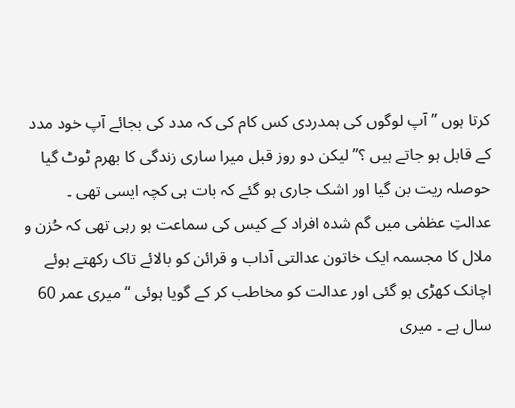کرتا ہوں ” آپ لوگوں کی ہمدردی کس کام کی کہ مدد کی بجائے آپ خود مدد کے قابل ہو جاتے ہیں ؟” لیکن دو روز قبل میرا ساری زندگی کا بھرم ٹوٹ گیا حوصلہ ریت بن گیا اور اشک جاری ہو گئے کہ بات ہی کچہ ایسی تھی ۔
عدالتِ عظمٰی میں گم شدہ افراد کے کیس کی سماعت ہو رہی تھی کہ حُزن و ملال کا مجسمہ ایک خاتون عدالتی آداب و قرائن کو بالائے تاک رکھتے ہوئے اچانک کھڑی ہو گئی اور عدالت کو مخاطب کر کے گویا ہوئی “میری عمر 60 سال ہے ۔ میری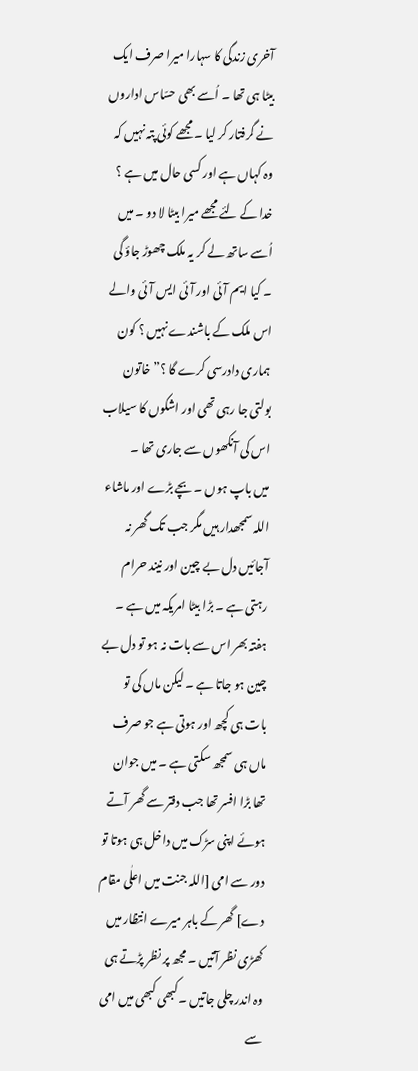آخری زندگی کا سہارا میرا صرف ایک بیٹا ہی تھا ۔ اُسے بھی حسّاس اداروں نے گرفتار کر لیا ۔ مجھے کوئی پتہ نہیں کہ وہ کہاں ہے اور کسی حال میں ہے ؟ خدا کے لئے مجھے میرا بیٹا لا دو ۔ میں اُسے ساتھ لے کر یہ ملک چھوڑ جاؤ گی ۔ کیا ایم آئی اور آئی ایس آئی والے اس ملک کے باشندے نہیں ؟ کون ہماری دادرسی کرے گا ؟” خاتون بولتی جا رہی تھی اور اشکوں کا سیلاب اس کی آنکھوں سے جاری تھا ۔
میں باپ ہوں ۔ بچے بڑے اور ماشاء اللہ سمجھدار ہیں مگر جب تک گھر نہ آجائیں دل بے چین اور نیند حرام رہتی ہے ۔ بڑا بیٹا امریکہ میں ہے ۔ ہفتہ بھر اس سے بات نہ ہو تو دل بے چین ہو جاتا ہے ۔ لیکن ماں کی تو بات ہی کچھ اور ہوتی ہے جو صرف ماں ہی سمجھ سکتی ہے ۔ میں جوان تھا بڑا افسر تھا جب دفتر سے گھر آتے ہوئے اپنی سڑک میں داخل ہی ہوتا تو دور سے امی [اللہ جنت میں اعلٰی مقام دے] گھر کے باہر میرے انتظار میں کھڑی نظر آتیں ۔ مجھ پر نظر پڑتے ہی وہ اندر چلی جاتیں ۔ کبھی کبھی میں امی سے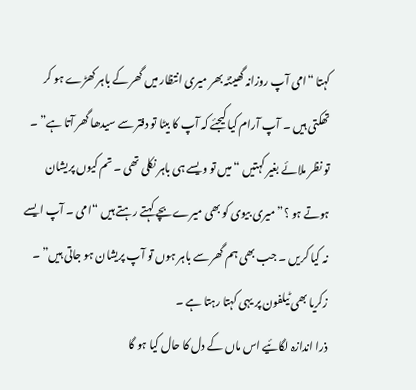کہتا “امی آپ روزانہ گھینٹہ بھر میری انتظار میں گھر کے باہر کھڑے ہو کر تھکتی ہیں ۔ آپ آرام کیا کیجئے کہ آپ کا بیٹا تو دفتر سے سیدھا گھر آتا ہے” ۔ تو نظر ملائے بغیر کہتیں “میں تو ویسے ہی باہر نکلی تھی ۔ تم کیوں پریشان ہوتے ہو ؟” میری بیوی کو بھی میرے بچے کہتے رہتے ہیں “امی ۔ آپ ایسے نہ کیا کریں ۔ جب بھی ہم گھر سے باہر ہوں تو آپ پریشان ہو جاتی ہیں” ۔ زکریا بھی ٹیلفون پر یہی کہتا رہتا ہے ۔
ذرا اندازہ لگائیے اس ماں کے دل کا حال کیا ہو گا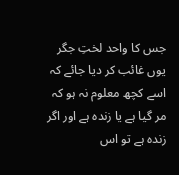جس کا واحد لختِ جگر یوں غائب کر دیا جائے کہ اسے کچھ معلوم نہ ہو کہ مر گیا ہے یا زندہ ہے اور اگر زندہ ہے تو اس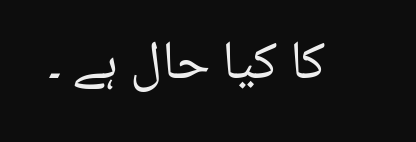کا کیا حال ہے ۔